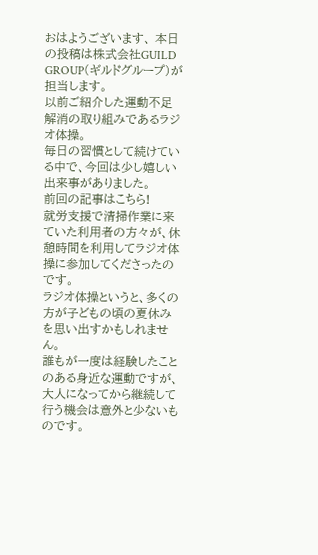おはようございます、 本日の投稿は株式会社GUILD GROUP(ギルドグループ)が担当します。
以前ご紹介した運動不足解消の取り組みであるラジオ体操。
毎日の習慣として続けている中で、今回は少し嬉しい出来事がありました。
前回の記事はこちら!
就労支援で清掃作業に来ていた利用者の方々が、休憩時間を利用してラジオ体操に参加してくださったのです。
ラジオ体操というと、多くの方が子どもの頃の夏休みを思い出すかもしれません。
誰もが一度は経験したことのある身近な運動ですが、大人になってから継続して行う機会は意外と少ないものです。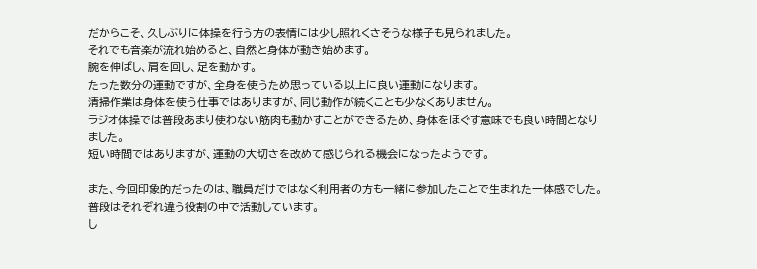だからこそ、久しぶりに体操を行う方の表情には少し照れくさそうな様子も見られました。
それでも音楽が流れ始めると、自然と身体が動き始めます。
腕を伸ばし、肩を回し、足を動かす。
たった数分の運動ですが、全身を使うため思っている以上に良い運動になります。
清掃作業は身体を使う仕事ではありますが、同じ動作が続くことも少なくありません。
ラジオ体操では普段あまり使わない筋肉も動かすことができるため、身体をほぐす意味でも良い時間となりました。
短い時間ではありますが、運動の大切さを改めて感じられる機会になったようです。

また、今回印象的だったのは、職員だけではなく利用者の方も一緒に参加したことで生まれた一体感でした。
普段はそれぞれ違う役割の中で活動しています。
し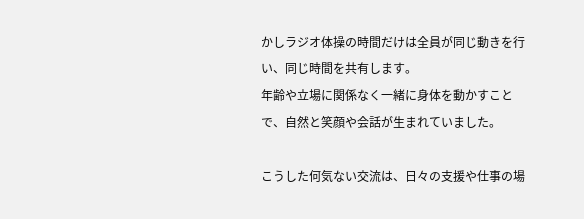かしラジオ体操の時間だけは全員が同じ動きを行い、同じ時間を共有します。
年齢や立場に関係なく一緒に身体を動かすことで、自然と笑顔や会話が生まれていました。

こうした何気ない交流は、日々の支援や仕事の場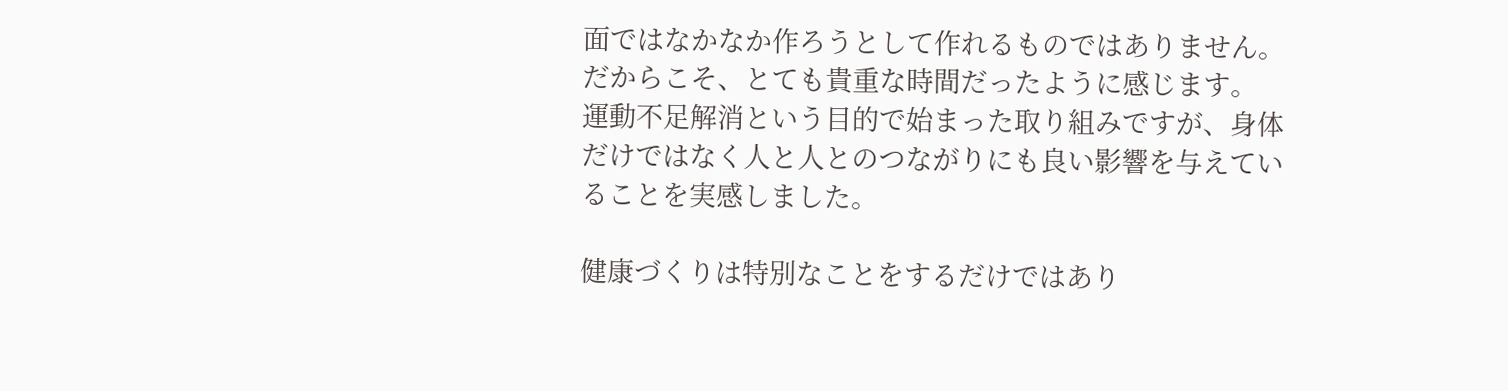面ではなかなか作ろうとして作れるものではありません。
だからこそ、とても貴重な時間だったように感じます。
運動不足解消という目的で始まった取り組みですが、身体だけではなく人と人とのつながりにも良い影響を与えていることを実感しました。

健康づくりは特別なことをするだけではあり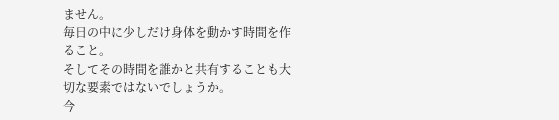ません。
毎日の中に少しだけ身体を動かす時間を作ること。
そしてその時間を誰かと共有することも大切な要素ではないでしょうか。
今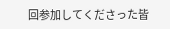回参加してくださった皆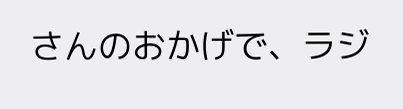さんのおかげで、ラジ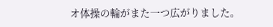オ体操の輪がまた一つ広がりました。